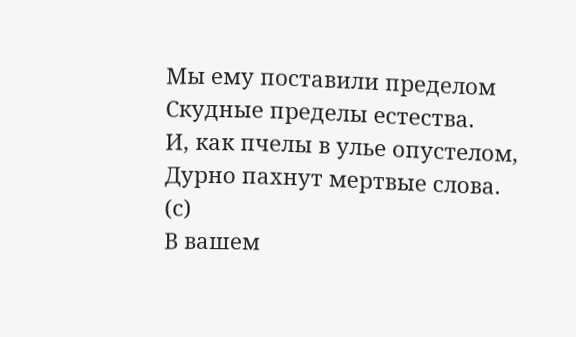Мы ему поставили пределом
Скудные пределы естества.
И, как пчелы в улье опустелом,
Дурно пахнут мертвые слова.
(с)
В вашем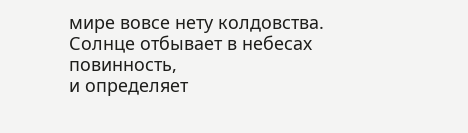мире вовсе нету колдовства.
Солнце отбывает в небесах повинность,
и определяет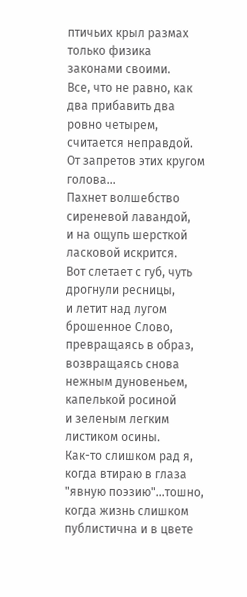птичьих крыл размах
только физика законами своими.
Все, что не равно, как два прибавить два
ровно четырем, считается неправдой.
От запретов этих кругом голова...
Пахнет волшебство сиреневой лавандой,
и на ощупь шерсткой ласковой искрится.
Вот слетает с губ, чуть дрогнули ресницы,
и летит над лугом брошенное Слово,
превращаясь в образ, возвращаясь снова
нежным дуновеньем, капелькой росиной
и зеленым легким листиком осины.
Как-то слишком рад я, когда втираю в глаза "явную поэзию"...тошно, когда жизнь слишком публистична и в цвете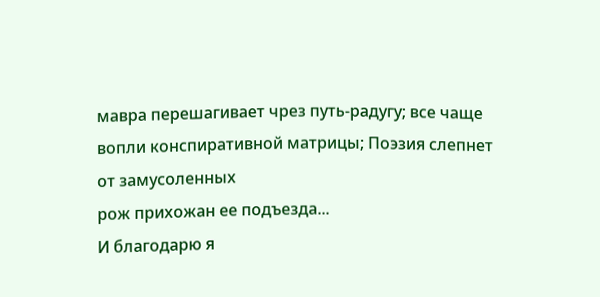мавра перешагивает чрез путь-радугу; все чаще вопли конспиративной матрицы; Поэзия слепнет от замусоленных
рож прихожан ее подъезда...
И благодарю я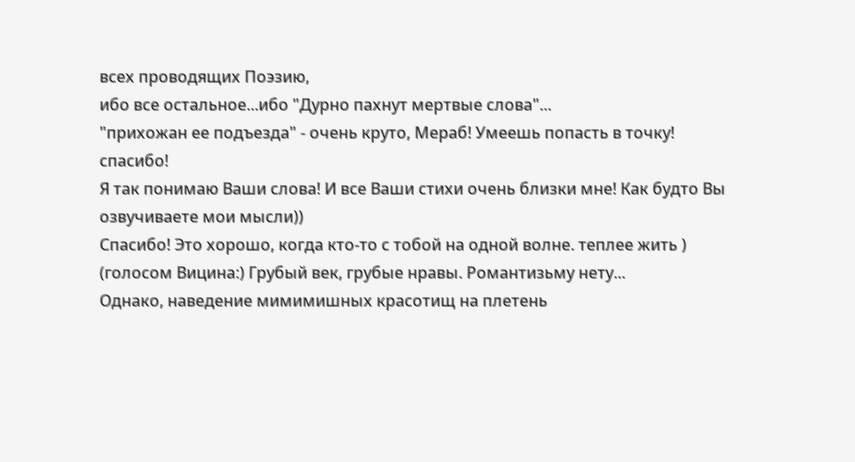всех проводящих Поэзию,
ибо все остальное...ибо "Дурно пахнут мертвые слова"...
"прихожан ее подъезда" - очень круто, Мераб! Умеешь попасть в точку! спасибо!
Я так понимаю Ваши слова! И все Ваши стихи очень близки мне! Как будто Вы озвучиваете мои мысли))
Спасибо! Это хорошо, когда кто-то с тобой на одной волне. теплее жить )
(голосом Вицина:) Грубый век, грубые нравы. Романтизьму нету...
Однако, наведение мимимишных красотищ на плетень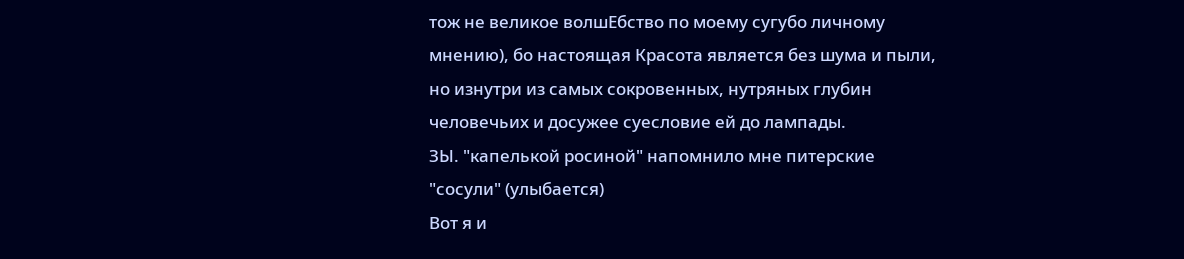тож не великое волшEбство по моему сугубо личному мнению), бо настоящая Красота является без шума и пыли, но изнутри из самых сокровенных, нутряных глубин человечьих и досужее суесловие ей до лампады.
ЗЫ. "капелькой росиной" напомнило мне питерские "сосули" (улыбается)
Вот я и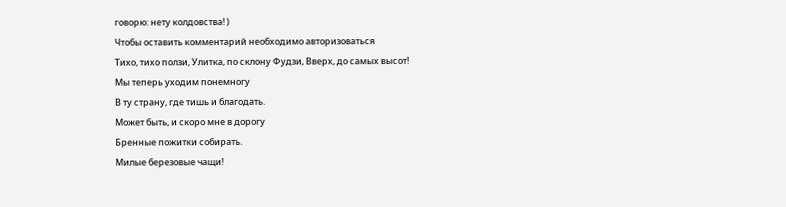говорю: нету колдовства! )
Чтобы оставить комментарий необходимо авторизоваться
Тихо, тихо ползи, Улитка, по склону Фудзи, Вверх, до самых высот!
Мы теперь уходим понемногу
В ту страну, где тишь и благодать.
Может быть, и скоро мне в дорогу
Бренные пожитки собирать.
Милые березовые чащи!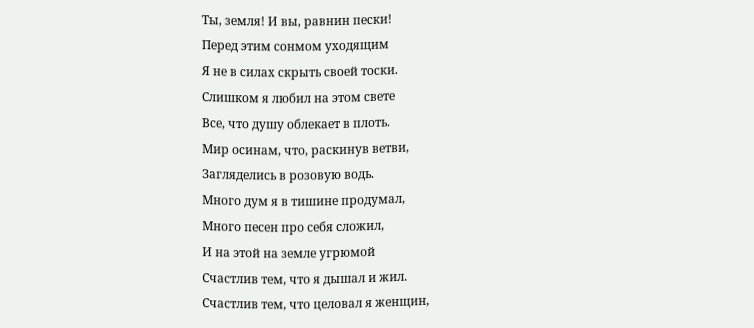Ты, земля! И вы, равнин пески!
Перед этим сонмом уходящим
Я не в силах скрыть своей тоски.
Слишком я любил на этом свете
Все, что душу облекает в плоть.
Мир осинам, что, раскинув ветви,
Загляделись в розовую водь.
Много дум я в тишине продумал,
Много песен про себя сложил,
И на этой на земле угрюмой
Счастлив тем, что я дышал и жил.
Счастлив тем, что целовал я женщин,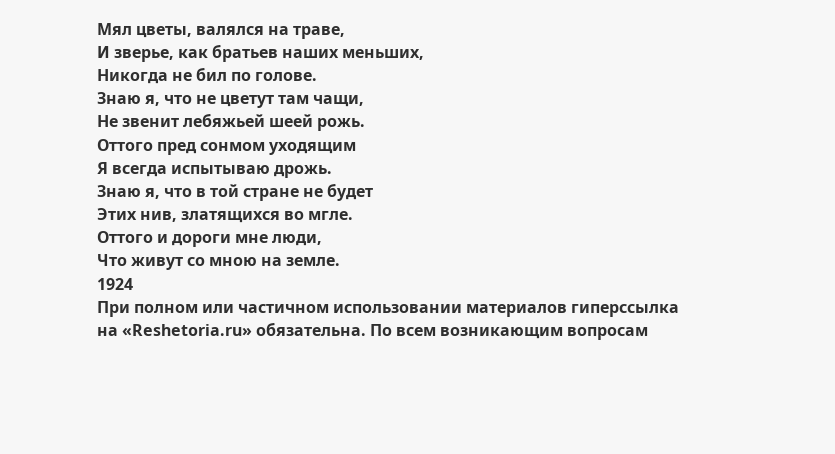Мял цветы, валялся на траве,
И зверье, как братьев наших меньших,
Никогда не бил по голове.
Знаю я, что не цветут там чащи,
Не звенит лебяжьей шеей рожь.
Оттого пред сонмом уходящим
Я всегда испытываю дрожь.
Знаю я, что в той стране не будет
Этих нив, златящихся во мгле.
Оттого и дороги мне люди,
Что живут со мною на земле.
1924
При полном или частичном использовании материалов гиперссылка на «Reshetoria.ru» обязательна. По всем возникающим вопросам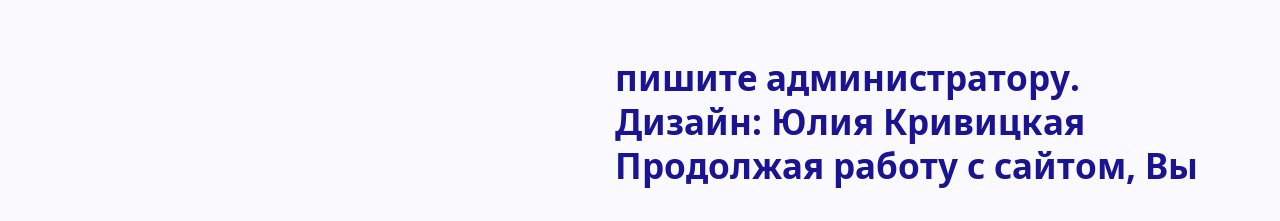пишите администратору.
Дизайн: Юлия Кривицкая
Продолжая работу с сайтом, Вы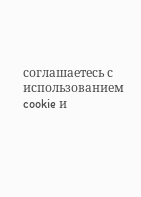соглашаетесь с использованием cookie и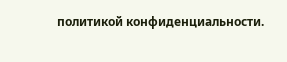политикой конфиденциальности.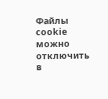Файлы cookie можно отключить в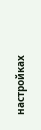настройках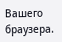Вашего браузера.